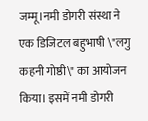जम्मू।नमी डोगरी संस्था ने एक डिजिटल बहुभाषी \"लगु कहनी गोष्ठी\" का आयोजन किया। इसमें नमी डोगरी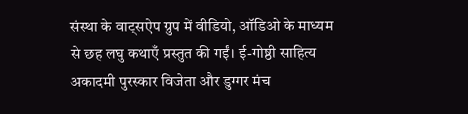संस्था के वाट्सऐप ग्रुप में वीडियो, ऑडिओ के माध्यम से छह लघु कथाएँ प्रस्तुत की गईं। ई-गोष्ठी साहित्य अकादमी पुरस्कार विजेता और डुग्गर मंच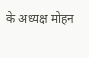के अध्यक्ष मोहन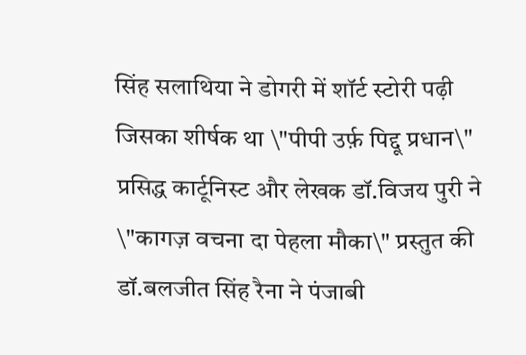सिंह सलाथिया ने डोगरी में शॉर्ट स्टोरी पढ़ी जिसका शीर्षक था \"पीपी उर्फ़ पिद्दू प्रधान\" प्रसिद्ध कार्टूनिस्ट और लेखक डॉ.विजय पुरी ने \"कागज़ वचना दा पेहला मौका\" प्रस्तुत की डॉ.बलजीत सिंह रैना ने पंजाबी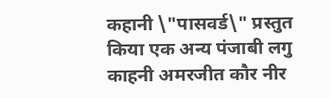कहानी \"पासवर्ड\" प्रस्तुत किया एक अन्य पंजाबी लगु काहनी अमरजीत कौर नीर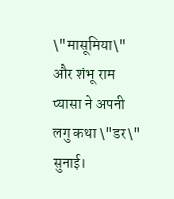\"मासूमिया\" और शंभू राम प्यासा ने अपनी लगु कथा \"डर\" सुनाई।